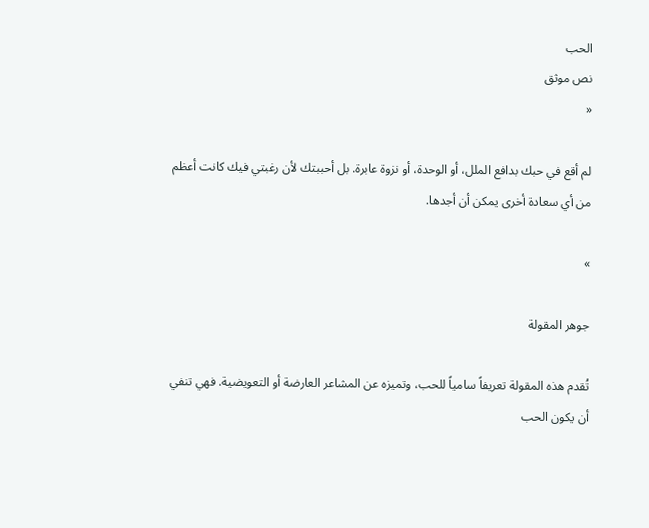الحب
نص موثق
«

لم أقع في حبك بدافع الملل، أو الوحدة، أو نزوة عابرة. بل أحببتك لأن رغبتي فيك كانت أعظم من أي سعادة أخرى يمكن أن أجدها.

»

جوهر المقولة

تُقدم هذه المقولة تعريفاً سامياً للحب، وتميزه عن المشاعر العارضة أو التعويضية. فهي تنفي أن يكون الحب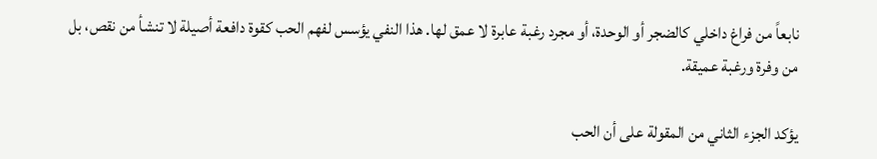نابعاً من فراغ داخلي كالضجر أو الوحدة، أو مجرد رغبة عابرة لا عمق لها. هذا النفي يؤسس لفهم الحب كقوة دافعة أصيلة لا تنشأ من نقص، بل من وفرة ورغبة عميقة.

يؤكد الجزء الثاني من المقولة على أن الحب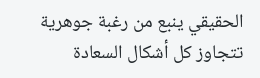الحقيقي ينبع من رغبة جوهرية تتجاوز كل أشكال السعادة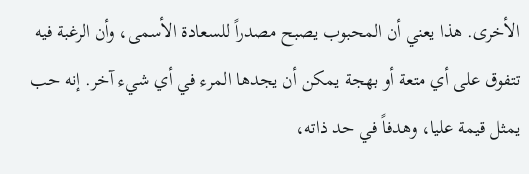الأخرى. هذا يعني أن المحبوب يصبح مصدراً للسعادة الأسمى، وأن الرغبة فيه تتفوق على أي متعة أو بهجة يمكن أن يجدها المرء في أي شيء آخر. إنه حب يمثل قيمة عليا، وهدفاً في حد ذاته،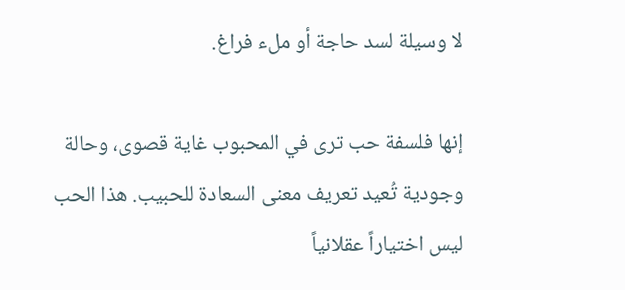لا وسيلة لسد حاجة أو ملء فراغ.

إنها فلسفة حب ترى في المحبوب غاية قصوى، وحالة وجودية تُعيد تعريف معنى السعادة للحبيب. هذا الحب ليس اختياراً عقلانياً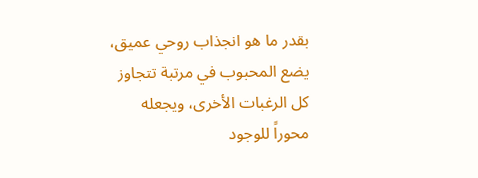بقدر ما هو انجذاب روحي عميق، يضع المحبوب في مرتبة تتجاوز كل الرغبات الأخرى، ويجعله محوراً للوجود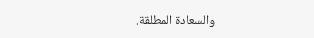والسعادة المطلقة.